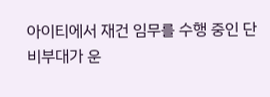아이티에서 재건 임무를 수행 중인 단비부대가 운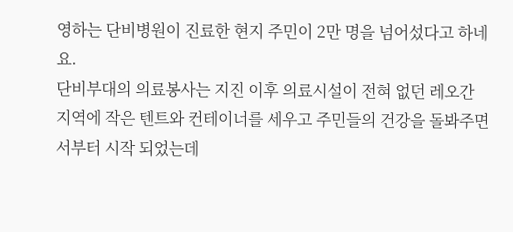영하는 단비병원이 진료한 현지 주민이 2만 명을 넘어섰다고 하네요.
단비부대의 의료봉사는 지진 이후 의료시설이 전혀 없던 레오간 지역에 작은 텐트와 컨테이너를 세우고 주민들의 건강을 돌봐주면서부터 시작 되었는데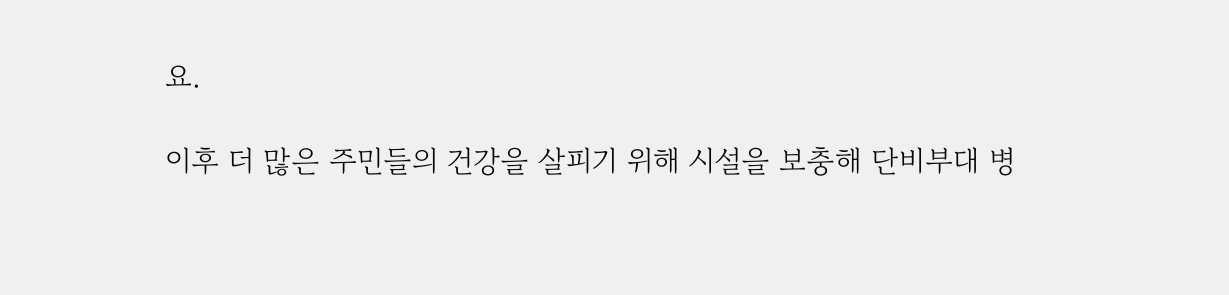요.

이후 더 많은 주민들의 건강을 살피기 위해 시설을 보충해 단비부대 병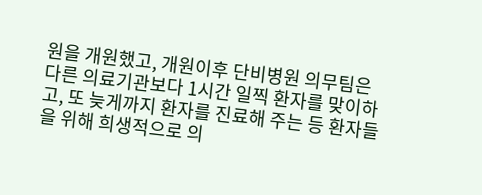원을 개원했고, 개원이후 단비병원 의무팀은 다른 의료기관보다 1시간 일찍 환자를 맞이하고, 또 늦게까지 환자를 진료해 주는 등 환자들을 위해 희생적으로 의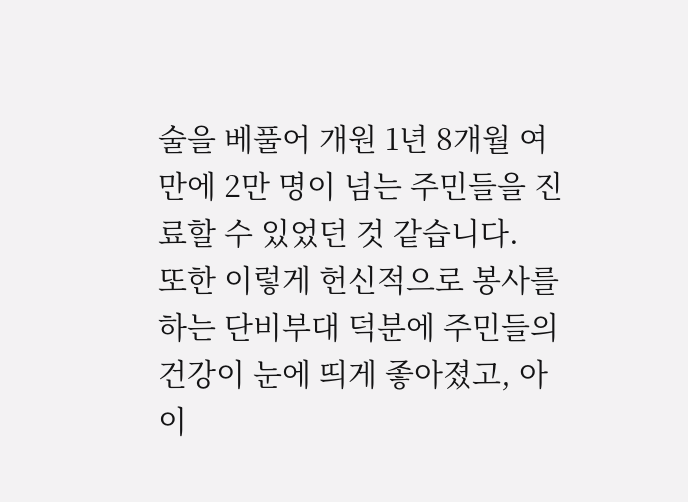술을 베풀어 개원 1년 8개월 여 만에 2만 명이 넘는 주민들을 진료할 수 있었던 것 같습니다.
또한 이렇게 헌신적으로 봉사를 하는 단비부대 덕분에 주민들의 건강이 눈에 띄게 좋아졌고, 아이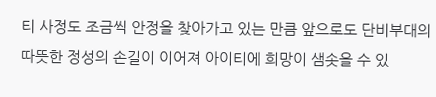티 사정도 조금씩 안정을 찾아가고 있는 만큼 앞으로도 단비부대의 따뜻한 정성의 손길이 이어져 아이티에 희망이 샘솟을 수 있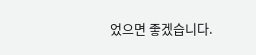었으면 좋겠습니다.